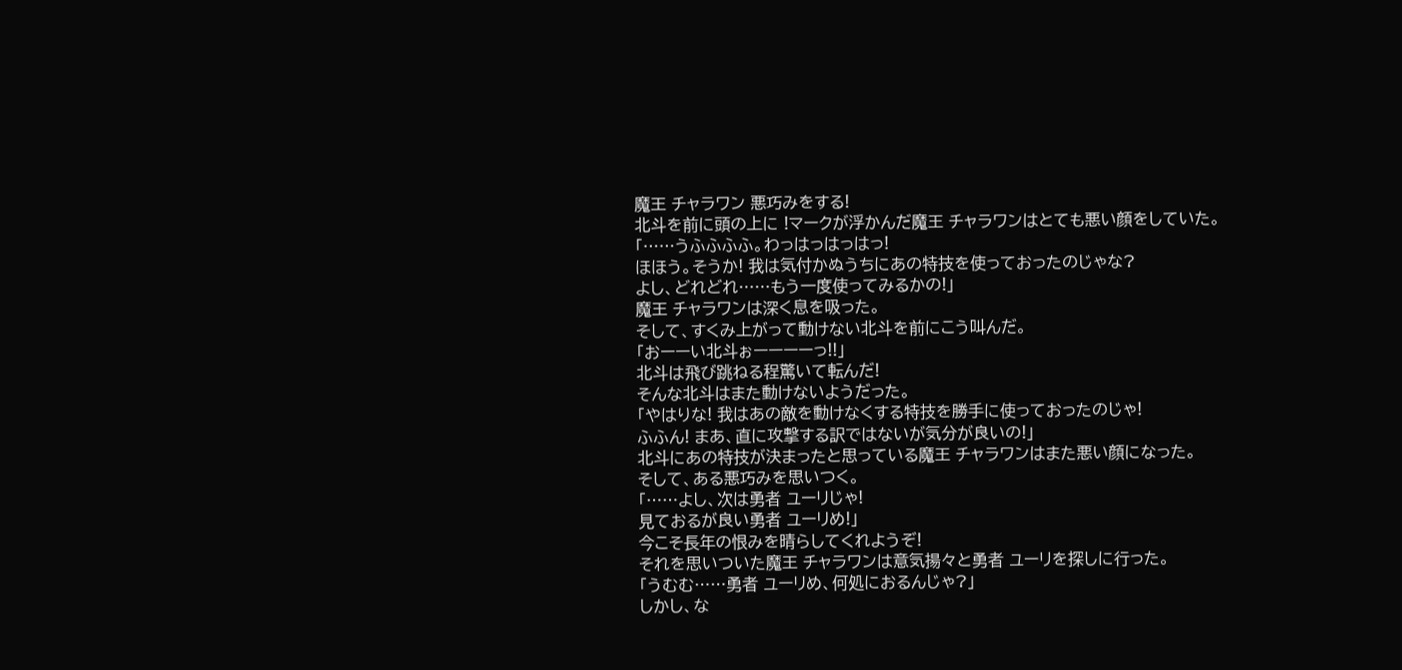魔王 チャラワン 悪巧みをする!
北斗を前に頭の上に !マークが浮かんだ魔王 チャラワンはとても悪い顔をしていた。
「……うふふふふ。わっはっはっはっ!
ほほう。そうか! 我は気付かぬうちにあの特技を使っておったのじゃな?
よし、どれどれ……もう一度使ってみるかの!」
魔王 チャラワンは深く息を吸った。
そして、すくみ上がって動けない北斗を前にこう叫んだ。
「おーーい北斗ぉーーーーっ!!」
北斗は飛び跳ねる程驚いて転んだ!
そんな北斗はまた動けないようだった。
「やはりな! 我はあの敵を動けなくする特技を勝手に使っておったのじゃ!
ふふん! まあ、直に攻撃する訳ではないが気分が良いの!」
北斗にあの特技が決まったと思っている魔王 チャラワンはまた悪い顔になった。
そして、ある悪巧みを思いつく。
「……よし、次は勇者 ユーリじゃ!
見ておるが良い勇者 ユーリめ!」
今こそ長年の恨みを晴らしてくれようぞ!
それを思いついた魔王 チャラワンは意気揚々と勇者 ユーリを探しに行った。
「うむむ……勇者 ユーリめ、何処におるんじゃ?」
しかし、な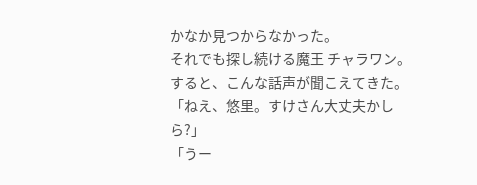かなか見つからなかった。
それでも探し続ける魔王 チャラワン。
すると、こんな話声が聞こえてきた。
「ねえ、悠里。すけさん大丈夫かしら?」
「うー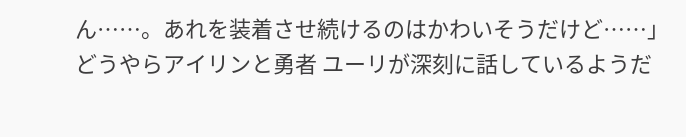ん……。あれを装着させ続けるのはかわいそうだけど……」
どうやらアイリンと勇者 ユーリが深刻に話しているようだ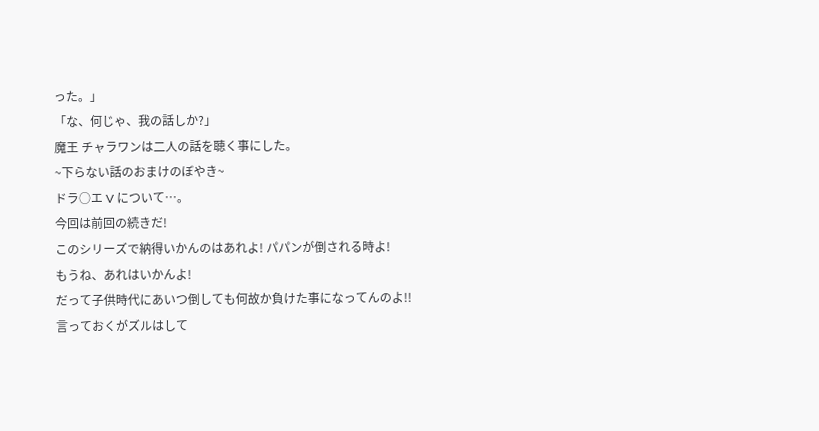った。」
「な、何じゃ、我の話しか?」
魔王 チャラワンは二人の話を聴く事にした。
~下らない話のおまけのぼやき~
ドラ○エ V について…。
今回は前回の続きだ!
このシリーズで納得いかんのはあれよ! パパンが倒される時よ!
もうね、あれはいかんよ!
だって子供時代にあいつ倒しても何故か負けた事になってんのよ!!
言っておくがズルはして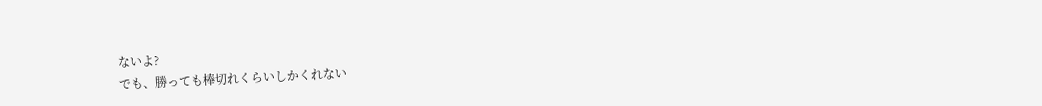ないよ?
でも、勝っても棒切れくらいしかくれない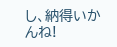し、納得いかんね!